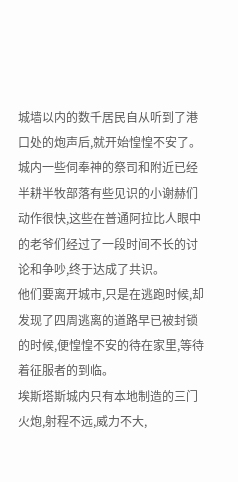城墙以内的数千居民自从听到了港口处的炮声后,就开始惶惶不安了。
城内一些伺奉神的祭司和附近已经半耕半牧部落有些见识的小谢赫们动作很快,这些在普通阿拉比人眼中的老爷们经过了一段时间不长的讨论和争吵,终于达成了共识。
他们要离开城市,只是在逃跑时候,却发现了四周逃离的道路早已被封锁的时候,便惶惶不安的待在家里,等待着征服者的到临。
埃斯塔斯城内只有本地制造的三门火炮,射程不远,威力不大,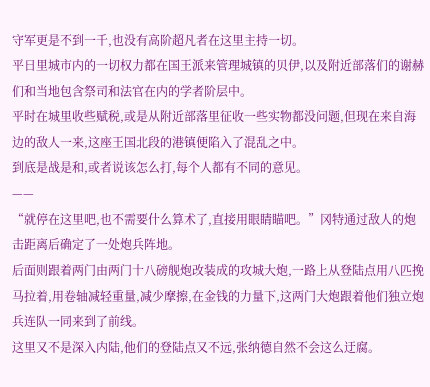守军更是不到一千,也没有高阶超凡者在这里主持一切。
平日里城市内的一切权力都在国王派来管理城镇的贝伊,以及附近部落们的谢赫们和当地包含祭司和法官在内的学者阶层中。
平时在城里收些赋税,或是从附近部落里征收一些实物都没问题,但现在来自海边的敌人一来,这座王国北段的港镇便陷入了混乱之中。
到底是战是和,或者说该怎么打,每个人都有不同的意见。
——
“就停在这里吧,也不需要什么算术了,直接用眼睛瞄吧。”冈特通过敌人的炮击距离后确定了一处炮兵阵地。
后面则跟着两门由两门十八磅舰炮改装成的攻城大炮,一路上从登陆点用八匹挽马拉着,用卷轴减轻重量,减少摩擦,在金钱的力量下,这两门大炮跟着他们独立炮兵连队一同来到了前线。
这里又不是深入内陆,他们的登陆点又不远,张纳德自然不会这么迂腐。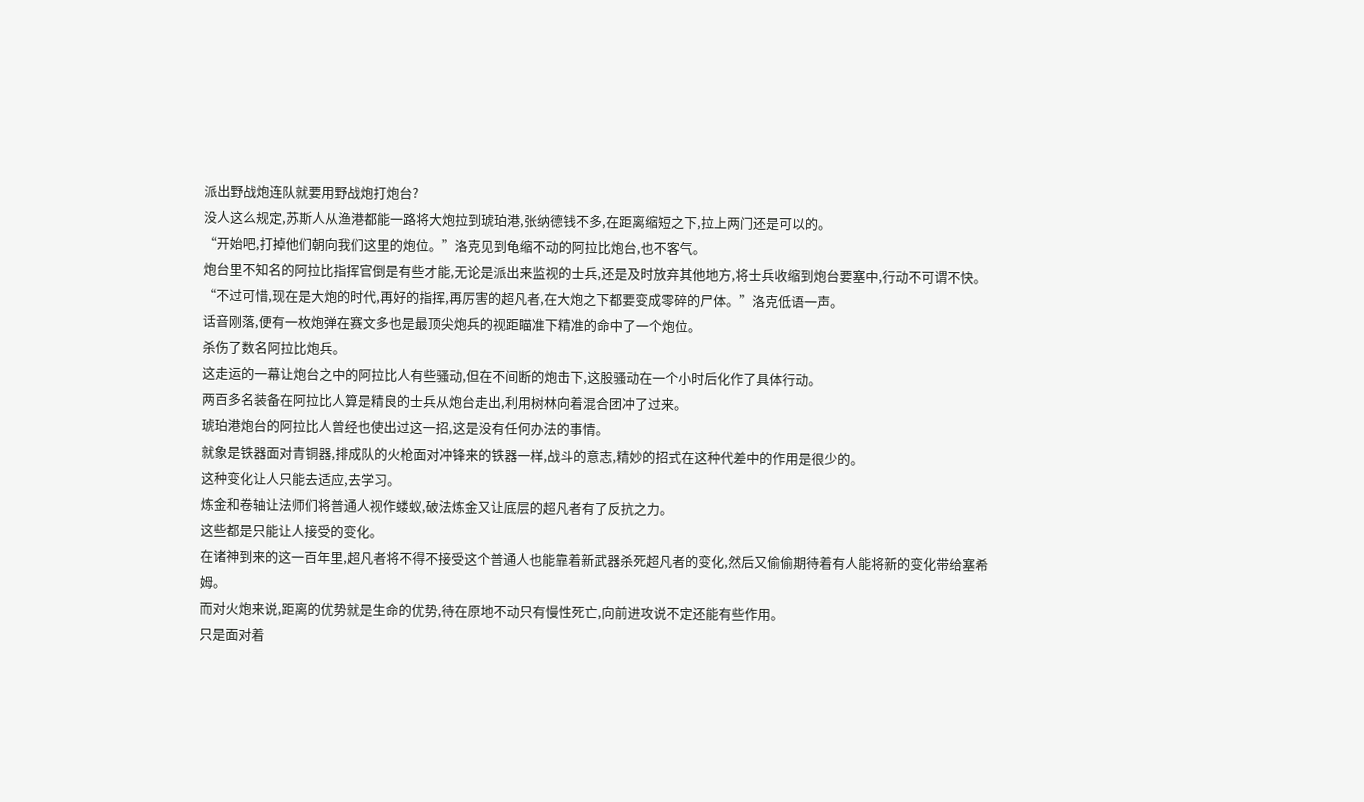派出野战炮连队就要用野战炮打炮台?
没人这么规定,苏斯人从渔港都能一路将大炮拉到琥珀港,张纳德钱不多,在距离缩短之下,拉上两门还是可以的。
“开始吧,打掉他们朝向我们这里的炮位。”洛克见到龟缩不动的阿拉比炮台,也不客气。
炮台里不知名的阿拉比指挥官倒是有些才能,无论是派出来监视的士兵,还是及时放弃其他地方,将士兵收缩到炮台要塞中,行动不可谓不快。
“不过可惜,现在是大炮的时代,再好的指挥,再厉害的超凡者,在大炮之下都要变成零碎的尸体。”洛克低语一声。
话音刚落,便有一枚炮弹在赛文多也是最顶尖炮兵的视距瞄准下精准的命中了一个炮位。
杀伤了数名阿拉比炮兵。
这走运的一幕让炮台之中的阿拉比人有些骚动,但在不间断的炮击下,这股骚动在一个小时后化作了具体行动。
两百多名装备在阿拉比人算是精良的士兵从炮台走出,利用树林向着混合团冲了过来。
琥珀港炮台的阿拉比人曾经也使出过这一招,这是没有任何办法的事情。
就象是铁器面对青铜器,排成队的火枪面对冲锋来的铁器一样,战斗的意志,精妙的招式在这种代差中的作用是很少的。
这种变化让人只能去适应,去学习。
炼金和卷轴让法师们将普通人视作蝼蚁,破法炼金又让底层的超凡者有了反抗之力。
这些都是只能让人接受的变化。
在诸神到来的这一百年里,超凡者将不得不接受这个普通人也能靠着新武器杀死超凡者的变化,然后又偷偷期待着有人能将新的变化带给塞希姆。
而对火炮来说,距离的优势就是生命的优势,待在原地不动只有慢性死亡,向前进攻说不定还能有些作用。
只是面对着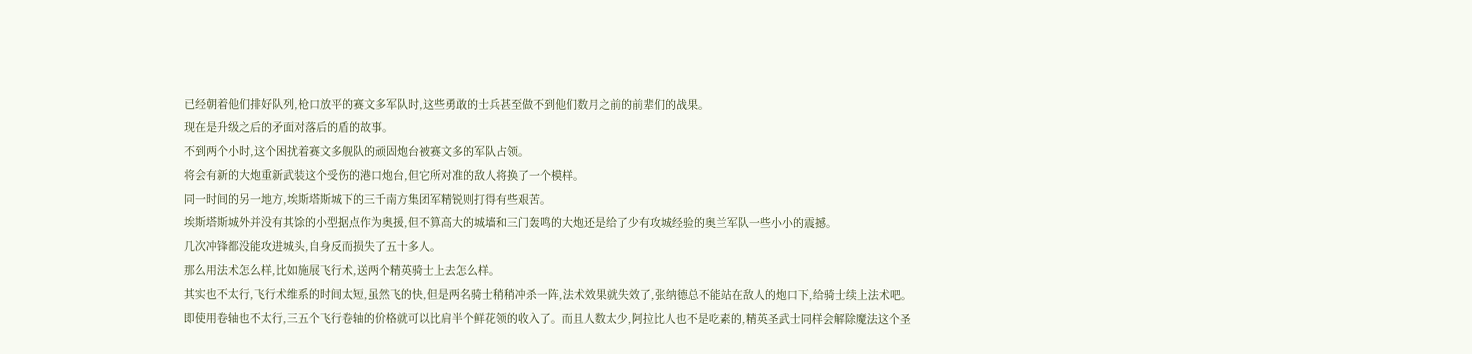已经朝着他们排好队列,枪口放平的赛文多军队时,这些勇敢的士兵甚至做不到他们数月之前的前辈们的战果。
现在是升级之后的矛面对落后的盾的故事。
不到两个小时,这个困扰着赛文多舰队的顽固炮台被赛文多的军队占领。
将会有新的大炮重新武装这个受伤的港口炮台,但它所对准的敌人将换了一个模样。
同一时间的另一地方,埃斯塔斯城下的三千南方集团军精锐则打得有些艰苦。
埃斯塔斯城外并没有其馀的小型据点作为奥援,但不算高大的城墙和三门轰鸣的大炮还是给了少有攻城经验的奥兰军队一些小小的震撼。
几次冲锋都没能攻进城头,自身反而损失了五十多人。
那么用法术怎么样,比如施展飞行术,送两个精英骑士上去怎么样。
其实也不太行,飞行术维系的时间太短,虽然飞的快,但是两名骑士稍稍冲杀一阵,法术效果就失效了,张纳德总不能站在敌人的炮口下,给骑士续上法术吧。
即使用卷轴也不太行,三五个飞行卷轴的价格就可以比肩半个鲜花领的收入了。而且人数太少,阿拉比人也不是吃素的,精英圣武士同样会解除魔法这个圣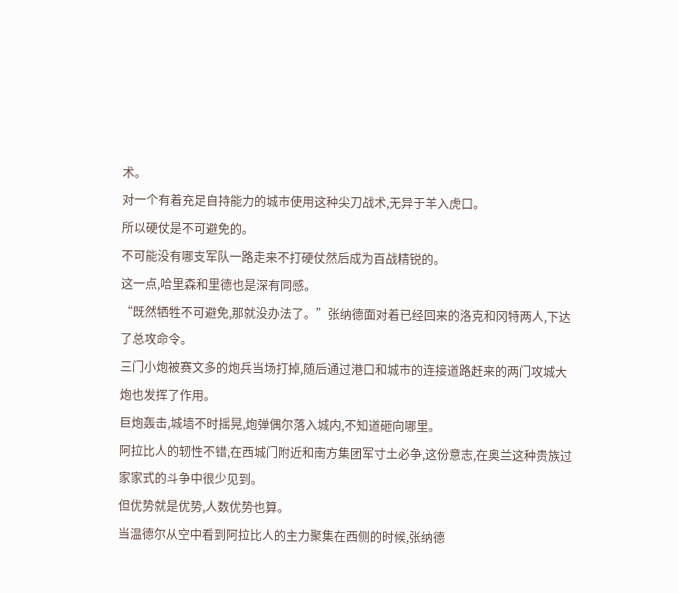术。
对一个有着充足自持能力的城市使用这种尖刀战术,无异于羊入虎口。
所以硬仗是不可避免的。
不可能没有哪支军队一路走来不打硬仗然后成为百战精锐的。
这一点,哈里森和里德也是深有同感。
“既然牺牲不可避免,那就没办法了。”张纳德面对着已经回来的洛克和冈特两人,下达了总攻命令。
三门小炮被赛文多的炮兵当场打掉,随后通过港口和城市的连接道路赶来的两门攻城大炮也发挥了作用。
巨炮轰击,城墙不时摇晃,炮弹偶尔落入城内,不知道砸向哪里。
阿拉比人的轫性不错,在西城门附近和南方集团军寸土必争,这份意志,在奥兰这种贵族过家家式的斗争中很少见到。
但优势就是优势,人数优势也算。
当温德尔从空中看到阿拉比人的主力聚集在西侧的时候,张纳德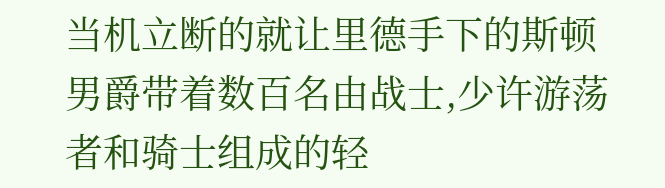当机立断的就让里德手下的斯顿男爵带着数百名由战士,少许游荡者和骑士组成的轻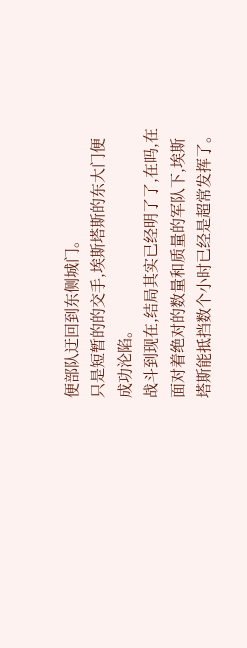便部队迂回到东侧城门。
只是短暂的的交手,埃斯塔斯的东大门便成功沦陷。
战斗到现在,结局其实已经明了了,在吗,在面对着绝对的数量和质量的军队下,埃斯塔斯能抵挡数个小时已经是超常发挥了。